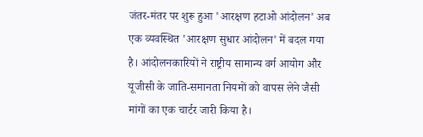जंतर-मंतर पर शुरू हुआ 'आरक्षण हटाओ आंदोलन' अब एक व्यवस्थित 'आरक्षण सुधार आंदोलन' में बदल गया है। आंदोलनकारियों ने राष्ट्रीय सामान्य वर्ग आयोग और यूजीसी के जाति-समानता नियमों को वापस लेने जैसी मांगों का एक चार्टर जारी किया है।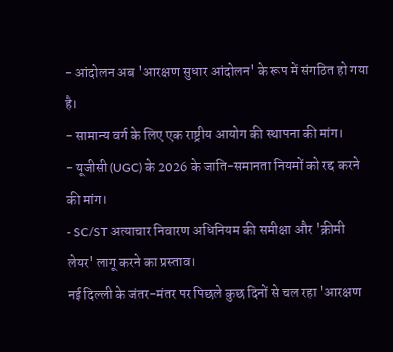- आंदोलन अब 'आरक्षण सुधार आंदोलन' के रूप में संगठित हो गया है।
- सामान्य वर्ग के लिए एक राष्ट्रीय आयोग की स्थापना की मांग।
- यूजीसी (UGC) के 2026 के जाति-समानता नियमों को रद्द करने की मांग।
- SC/ST अत्याचार निवारण अधिनियम की समीक्षा और 'क्रीमी लेयर' लागू करने का प्रस्ताव।
नई दिल्ली के जंतर-मंतर पर पिछले कुछ दिनों से चल रहा 'आरक्षण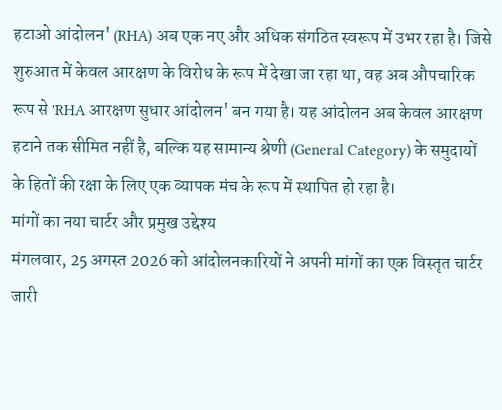हटाओ आंदोलन' (RHA) अब एक नए और अधिक संगठित स्वरूप में उभर रहा है। जिसे शुरुआत में केवल आरक्षण के विरोध के रूप में देखा जा रहा था, वह अब औपचारिक रूप से 'RHA आरक्षण सुधार आंदोलन' बन गया है। यह आंदोलन अब केवल आरक्षण हटाने तक सीमित नहीं है, बल्कि यह सामान्य श्रेणी (General Category) के समुदायों के हितों की रक्षा के लिए एक व्यापक मंच के रूप में स्थापित हो रहा है।
मांगों का नया चार्टर और प्रमुख उद्देश्य
मंगलवार, 25 अगस्त 2026 को आंदोलनकारियों ने अपनी मांगों का एक विस्तृत चार्टर जारी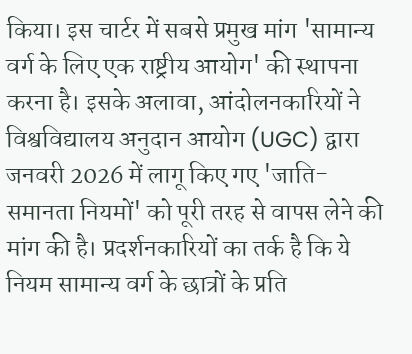किया। इस चार्टर में सबसे प्रमुख मांग 'सामान्य वर्ग के लिए एक राष्ट्रीय आयोग' की स्थापना करना है। इसके अलावा, आंदोलनकारियों ने विश्वविद्यालय अनुदान आयोग (UGC) द्वारा जनवरी 2026 में लागू किए गए 'जाति-समानता नियमों' को पूरी तरह से वापस लेने की मांग की है। प्रदर्शनकारियों का तर्क है कि ये नियम सामान्य वर्ग के छात्रों के प्रति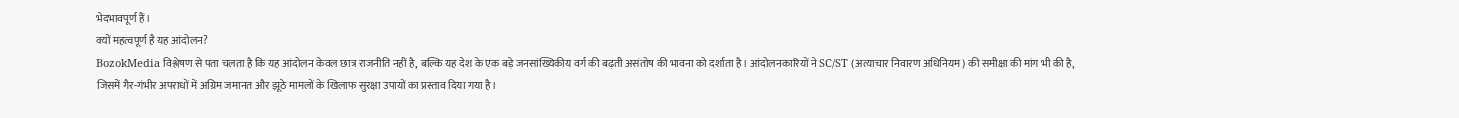भेदभावपूर्ण हैं।
क्यों महत्वपूर्ण है यह आंदोलन?
BozokMedia विश्लेषण से पता चलता है कि यह आंदोलन केवल छात्र राजनीति नहीं है, बल्कि यह देश के एक बड़े जनसांख्यिकीय वर्ग की बढ़ती असंतोष की भावना को दर्शाता है। आंदोलनकारियों ने SC/ST (अत्याचार निवारण अधिनियम) की समीक्षा की मांग भी की है, जिसमें गैर-गंभीर अपराधों में अग्रिम जमानत और झूठे मामलों के खिलाफ सुरक्षा उपायों का प्रस्ताव दिया गया है।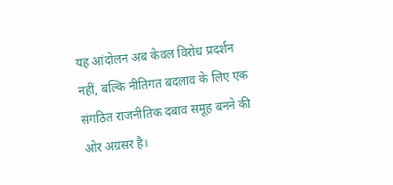यह आंदोलन अब केवल विरोध प्रदर्शन नहीं, बल्कि नीतिगत बदलाव के लिए एक संगठित राजनीतिक दबाव समूह बनने की ओर अग्रसर है।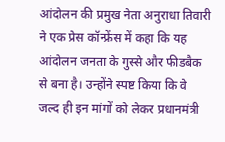आंदोलन की प्रमुख नेता अनुराधा तिवारी ने एक प्रेस कॉन्फ्रेंस में कहा कि यह आंदोलन जनता के गुस्से और फीडबैक से बना है। उन्होंने स्पष्ट किया कि वे जल्द ही इन मांगों को लेकर प्रधानमंत्री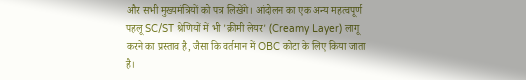और सभी मुख्यमंत्रियों को पत्र लिखेंगे। आंदोलन का एक अन्य महत्वपूर्ण पहलू SC/ST श्रेणियों में भी 'क्रीमी लेयर' (Creamy Layer) लागू करने का प्रस्ताव है, जैसा कि वर्तमान में OBC कोटा के लिए किया जाता है।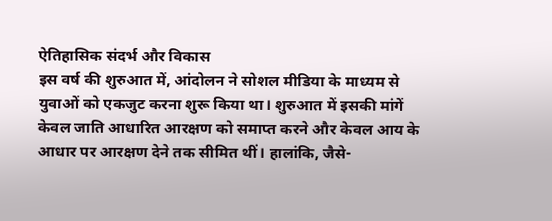ऐतिहासिक संदर्भ और विकास
इस वर्ष की शुरुआत में, आंदोलन ने सोशल मीडिया के माध्यम से युवाओं को एकजुट करना शुरू किया था। शुरुआत में इसकी मांगें केवल जाति आधारित आरक्षण को समाप्त करने और केवल आय के आधार पर आरक्षण देने तक सीमित थीं। हालांकि, जैसे-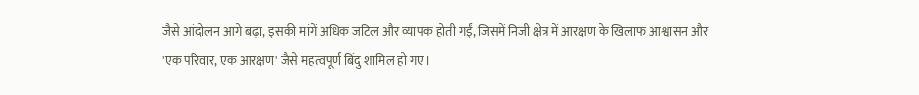जैसे आंदोलन आगे बढ़ा, इसकी मांगें अधिक जटिल और व्यापक होती गईं, जिसमें निजी क्षेत्र में आरक्षण के खिलाफ आश्वासन और 'एक परिवार, एक आरक्षण' जैसे महत्वपूर्ण बिंदु शामिल हो गए।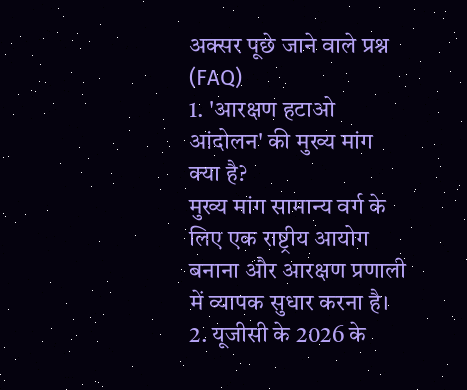अक्सर पूछे जाने वाले प्रश्न (FAQ)
1. 'आरक्षण हटाओ आंदोलन' की मुख्य मांग क्या है?
मुख्य मांग सामान्य वर्ग के लिए एक राष्ट्रीय आयोग बनाना और आरक्षण प्रणाली में व्यापक सुधार करना है।
2. यूजीसी के 2026 के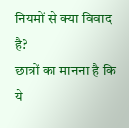नियमों से क्या विवाद है?
छात्रों का मानना है कि ये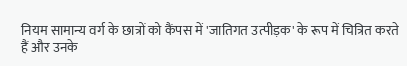नियम सामान्य वर्ग के छात्रों को कैंपस में 'जातिगत उत्पीड़क' के रूप में चित्रित करते हैं और उनके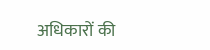अधिकारों की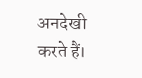अनदेखी करते हैं।